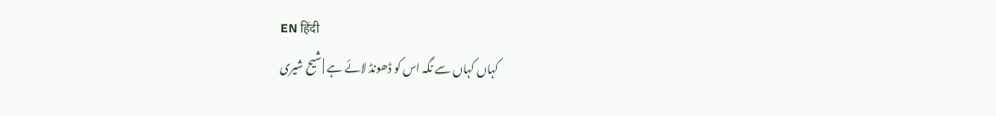EN हिंदी
کہاں کہاں سے نگہ اس کو ڈھونڈ لائے ہے | شیح شیری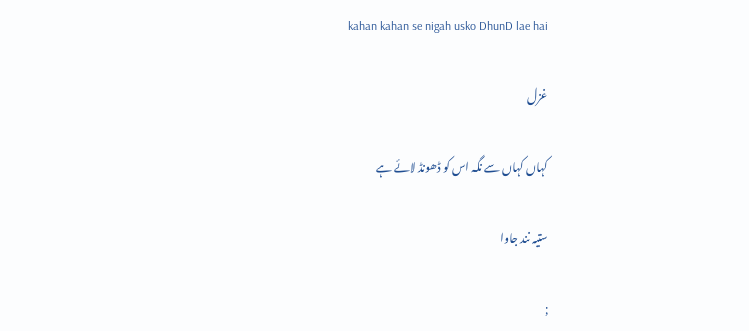kahan kahan se nigah usko DhunD lae hai

غزل

کہاں کہاں سے نگہ اس کو ڈھونڈ لائے ہے

ستیہ نند جاوا

;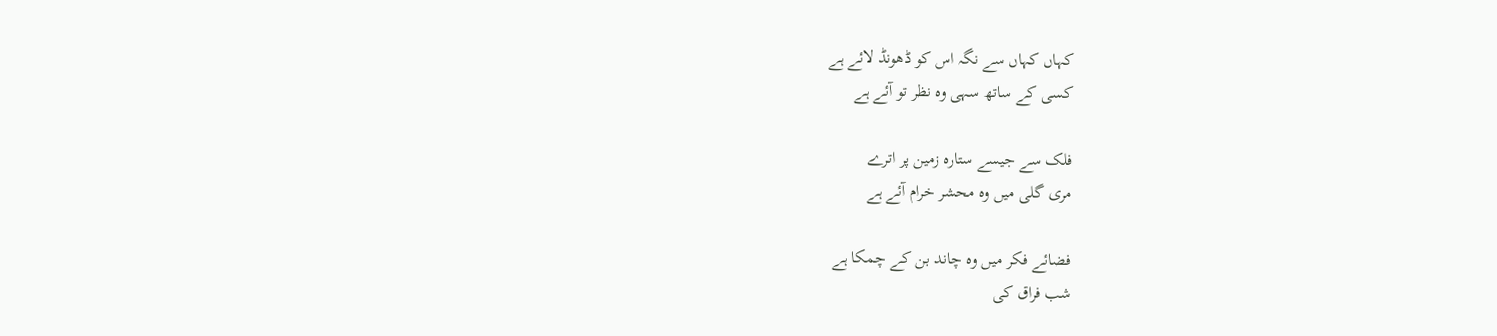کہاں کہاں سے نگہ اس کو ڈھونڈ لائے ہے
کسی کے ساتھ سہی وہ نظر تو آئے ہے

فلک سے جیسے ستارہ زمین پر اترے
مری گلی میں وہ محشر خرام آئے ہے

فضائے فکر میں وہ چاند بن کے چمکا ہے
شب فراق کی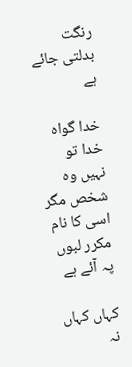رنگت بدلتی جائے ہے

خدا گواہ خدا تو نہیں وہ شخص مگر
اسی کا نام مکرر لبوں پہ آئے ہے

کہاں کہاں نہ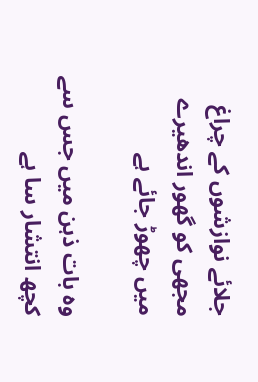جلائے نوازشوں کے چراغ
مجھی کو گھور اندھیرے میں چھوڑ جائے ہے

وہ بات ذہن میں جس سے کچھ انتشار سا ہے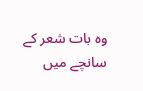وہ بات شعر کے سانچے میں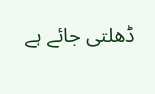ڈھلتی جائے ہے